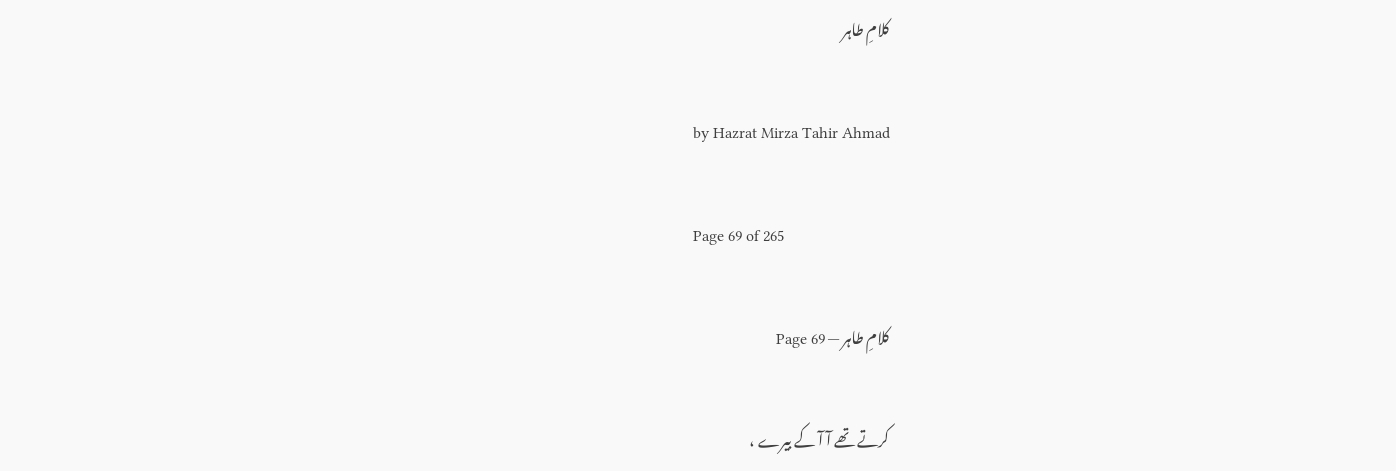کلامِ طاہر

by Hazrat Mirza Tahir Ahmad

Page 69 of 265

کلامِ طاہر — Page 69

کرتے تھے آ آ کے بیرے ،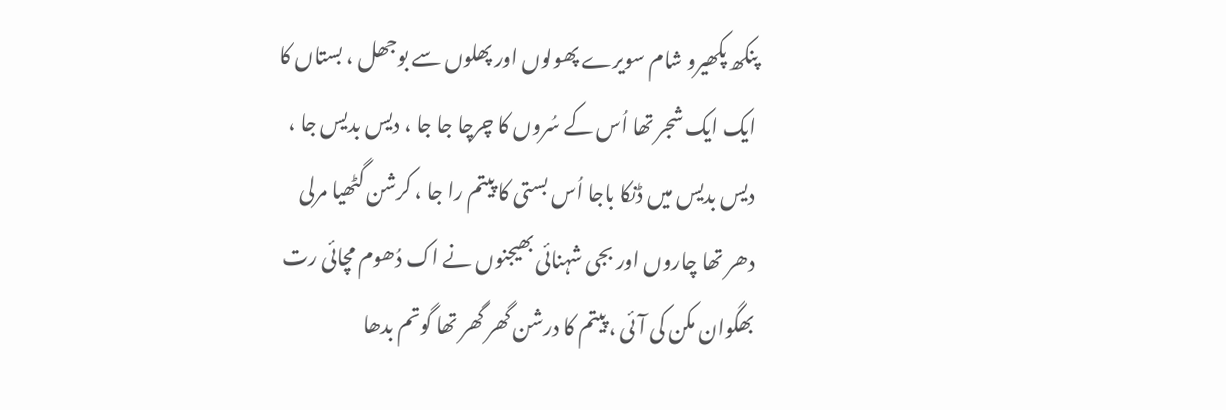پنکھ پکھیرو شام سویرے پھولوں اور پھلوں سے بوجھل ، بستاں کا ایک ایک شجر تھا اُس کے سُروں کا چرچا جا جا ، دیس بدیس جا ، دیس بدیس میں ڈنکا باجا اُس بستی کا پیتم را جا ، کرشن گٹھیا مرلی دھر تھا چاروں اور بجی شہنائی بھیجنوں نے اک دُھوم مچائی رت بھگوان مکن کی آئی ، پیتم کا درشن گھر گھر تھا گوتم بدھا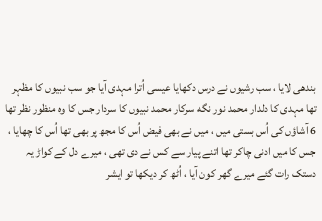بندھی لایا ، سب رشیوں نے درس دکھایا عیسی اُترا مہدی آیا جو سب نبیوں کا مظہر تھا مہدی کا دلدار محمد نور نگه سرکار محمد نبیوں کا سردار جس کا وہ منظور نظر تھا 6 آشاؤں کی اُس بستی میں ، میں نے بھی فیض اُس کا مجھ پر بھی تھا اُس کا چھایا ، جس کا میں ادنی چاکر تھا اتنے پیار سے کس نے دی تھی ، میرے دل کے کواڑ یہ دستک رات گئے میرے گھر کون آیا ، اُٹھ کر دیکھا تو ایشر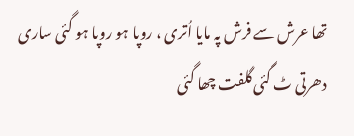تھا عرش سے فرش پہ مایا اُتری ، روپا ہو روپا ہو گئی ساری دھرتی ٹ گئی گلفت چھا گئی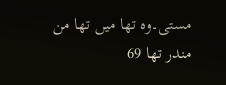مستی۔وہ تھا میں تھا من مندر تھا 69